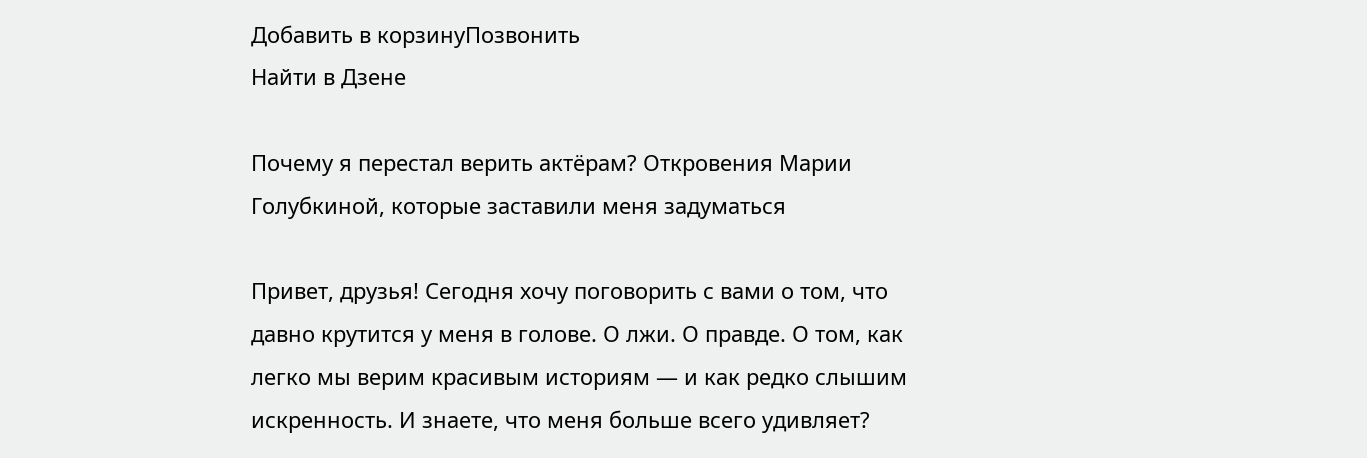Добавить в корзинуПозвонить
Найти в Дзене

Почему я перестал верить актёрам? Откровения Марии Голубкиной, которые заставили меня задуматься

Привет, друзья! Сегодня хочу поговорить с вами о том, что давно крутится у меня в голове. О лжи. О правде. О том, как легко мы верим красивым историям — и как редко слышим искренность. И знаете, что меня больше всего удивляет?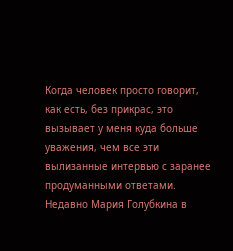Когда человек просто говорит, как есть, без прикрас, это вызывает у меня куда больше уважения, чем все эти вылизанные интервью с заранее продуманными ответами. Недавно Мария Голубкина в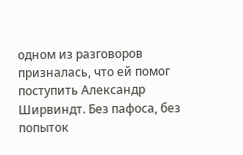одном из разговоров призналась, что ей помог поступить Александр Ширвиндт. Без пафоса, без попыток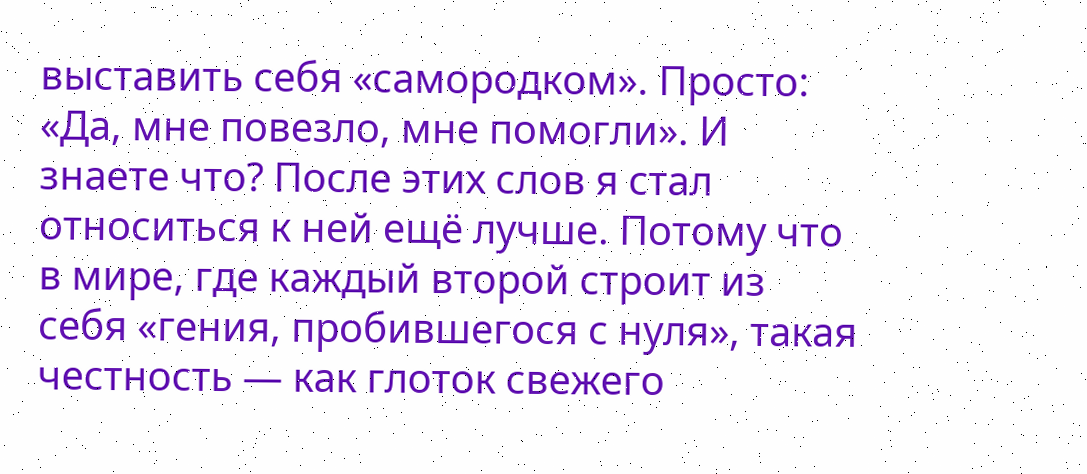выставить себя «самородком». Просто: «Да, мне повезло, мне помогли». И знаете что? После этих слов я стал относиться к ней ещё лучше. Потому что в мире, где каждый второй строит из себя «гения, пробившегося с нуля», такая честность — как глоток свежего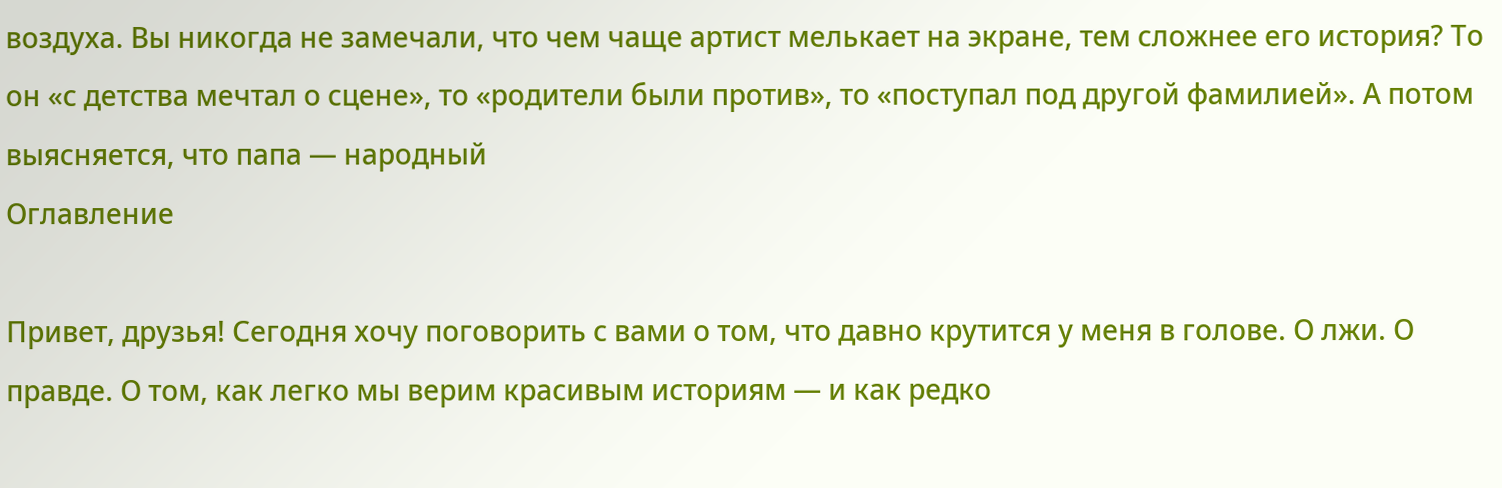воздуха. Вы никогда не замечали, что чем чаще артист мелькает на экране, тем сложнее его история? То он «с детства мечтал о сцене», то «родители были против», то «поступал под другой фамилией». А потом выясняется, что папа — народный
Оглавление

Привет, друзья! Сегодня хочу поговорить с вами о том, что давно крутится у меня в голове. О лжи. О правде. О том, как легко мы верим красивым историям — и как редко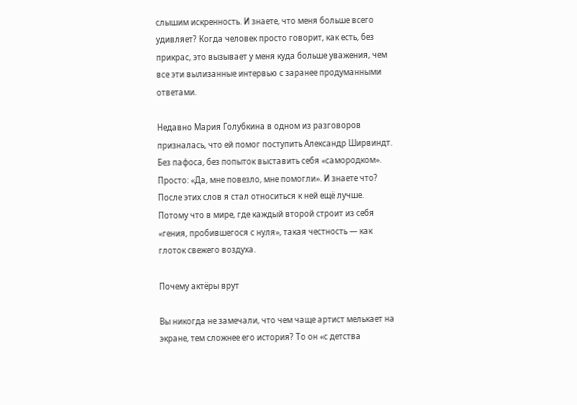слышим искренность. И знаете, что меня больше всего удивляет? Когда человек просто говорит, как есть, без прикрас, это вызывает у меня куда больше уважения, чем все эти вылизанные интервью с заранее продуманными ответами.

Недавно Мария Голубкина в одном из разговоров призналась, что ей помог поступить Александр Ширвиндт. Без пафоса, без попыток выставить себя «самородком». Просто: «Да, мне повезло, мне помогли». И знаете что? После этих слов я стал относиться к ней ещё лучше. Потому что в мире, где каждый второй строит из себя «гения, пробившегося с нуля», такая честность — как глоток свежего воздуха.

Почему актёры врут

Вы никогда не замечали, что чем чаще артист мелькает на экране, тем сложнее его история? То он «с детства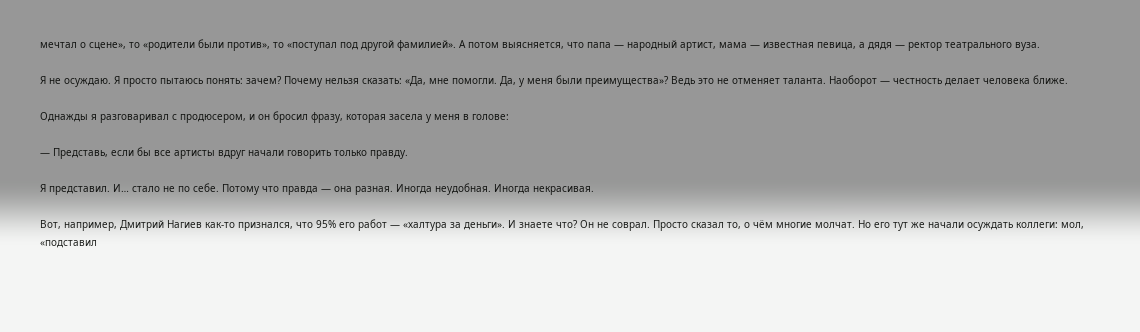мечтал о сцене», то «родители были против», то «поступал под другой фамилией». А потом выясняется, что папа — народный артист, мама — известная певица, а дядя — ректор театрального вуза.

Я не осуждаю. Я просто пытаюсь понять: зачем? Почему нельзя сказать: «Да, мне помогли. Да, у меня были преимущества»? Ведь это не отменяет таланта. Наоборот — честность делает человека ближе.

Однажды я разговаривал с продюсером, и он бросил фразу, которая засела у меня в голове:

— Представь, если бы все артисты вдруг начали говорить только правду.

Я представил. И… стало не по себе. Потому что правда — она разная. Иногда неудобная. Иногда некрасивая.

Вот, например, Дмитрий Нагиев как-то признался, что 95% его работ — «халтура за деньги». И знаете что? Он не соврал. Просто сказал то, о чём многие молчат. Но его тут же начали осуждать коллеги: мол, «подставил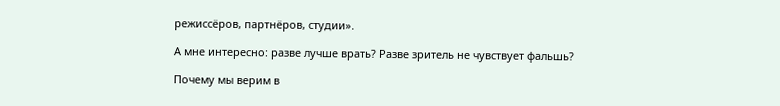режиссёров, партнёров, студии».

А мне интересно: разве лучше врать? Разве зритель не чувствует фальшь?

Почему мы верим в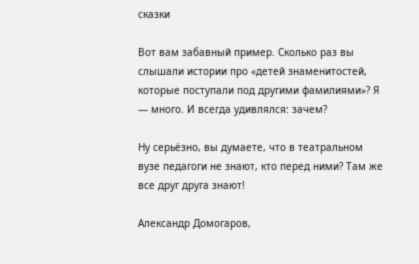сказки

Вот вам забавный пример. Сколько раз вы слышали истории про «детей знаменитостей, которые поступали под другими фамилиями»? Я — много. И всегда удивлялся: зачем?

Ну серьёзно, вы думаете, что в театральном вузе педагоги не знают, кто перед ними? Там же все друг друга знают!

Александр Домогаров,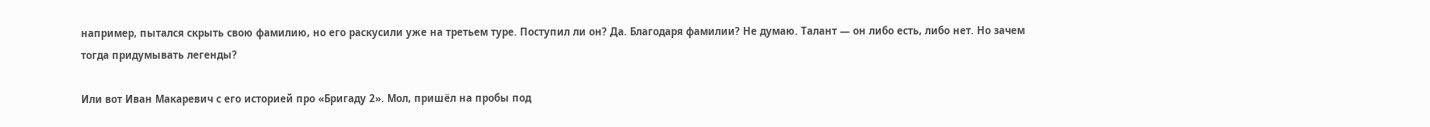например, пытался скрыть свою фамилию, но его раскусили уже на третьем туре. Поступил ли он? Да. Благодаря фамилии? Не думаю. Талант — он либо есть, либо нет. Но зачем тогда придумывать легенды?

Или вот Иван Макаревич с его историей про «Бригаду 2». Мол, пришёл на пробы под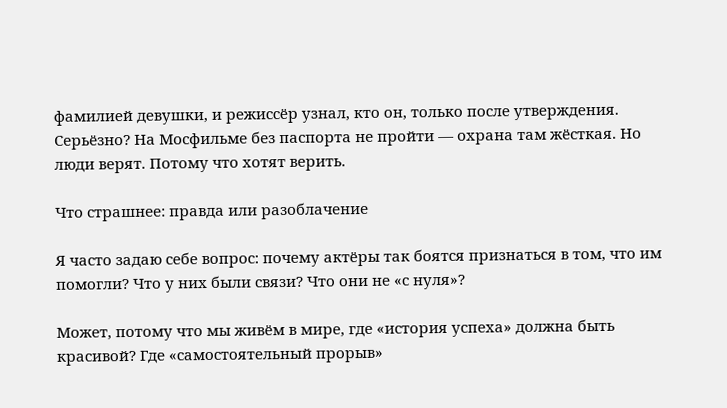фамилией девушки, и режиссёр узнал, кто он, только после утверждения. Серьёзно? На Мосфильме без паспорта не пройти — охрана там жёсткая. Но люди верят. Потому что хотят верить.

Что страшнее: правда или разоблачение

Я часто задаю себе вопрос: почему актёры так боятся признаться в том, что им помогли? Что у них были связи? Что они не «с нуля»?

Может, потому что мы живём в мире, где «история успеха» должна быть красивой? Где «самостоятельный прорыв»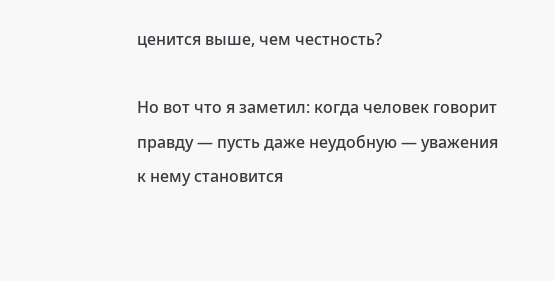ценится выше, чем честность?

Но вот что я заметил: когда человек говорит правду — пусть даже неудобную — уважения к нему становится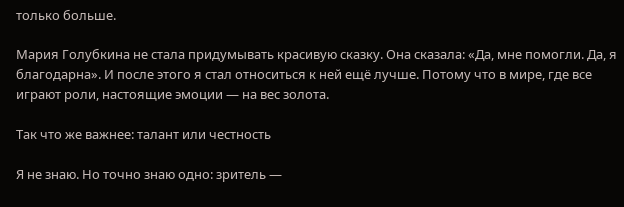только больше.

Мария Голубкина не стала придумывать красивую сказку. Она сказала: «Да, мне помогли. Да, я благодарна». И после этого я стал относиться к ней ещё лучше. Потому что в мире, где все играют роли, настоящие эмоции — на вес золота.

Так что же важнее: талант или честность

Я не знаю. Но точно знаю одно: зритель —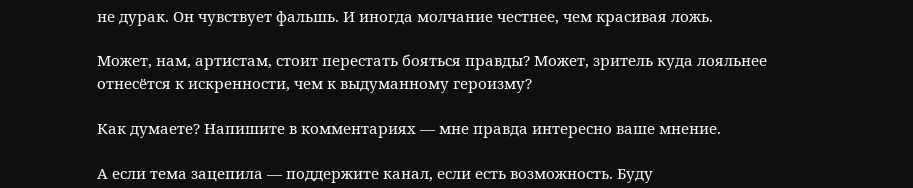не дурак. Он чувствует фальшь. И иногда молчание честнее, чем красивая ложь.

Может, нам, артистам, стоит перестать бояться правды? Может, зритель куда лояльнее отнесётся к искренности, чем к выдуманному героизму?

Как думаете? Напишите в комментариях — мне правда интересно ваше мнение.

А если тема зацепила — поддержите канал, если есть возможность. Буду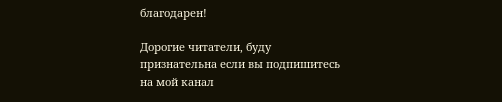благодарен!

Дорогие читатели, буду признательна если вы подпишитесь на мой канал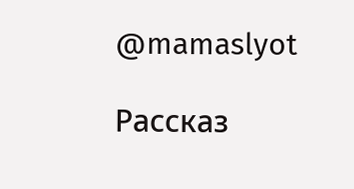@mamaslyot

Рассказ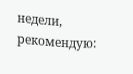недели, рекомендую: